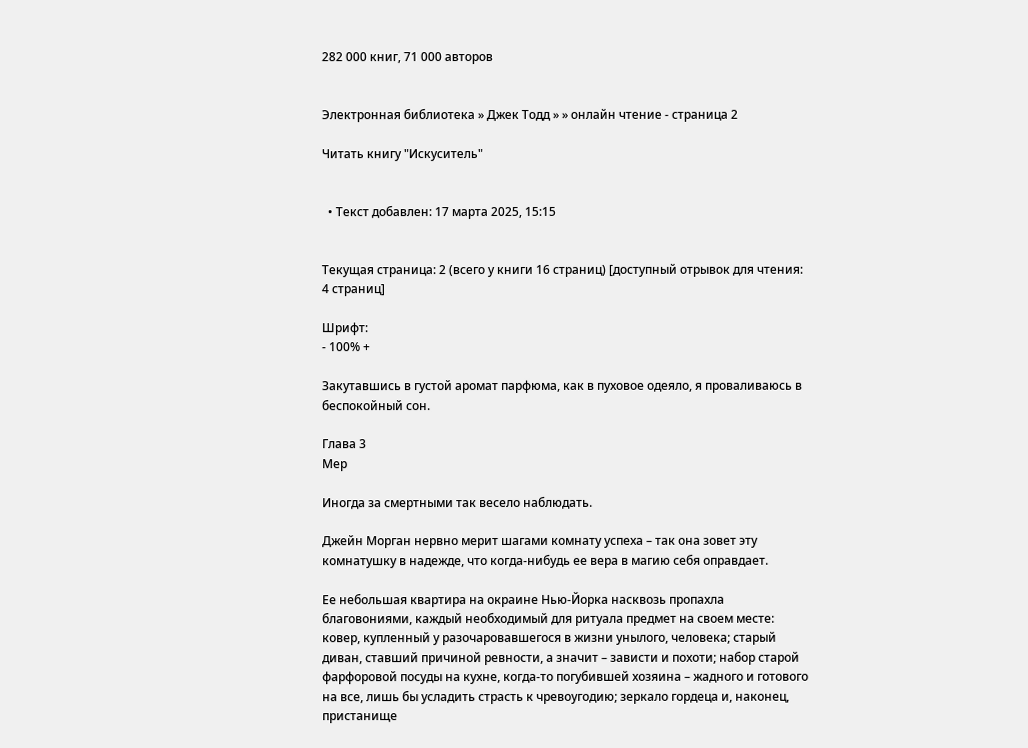282 000 книг, 71 000 авторов


Электронная библиотека » Джек Тодд » » онлайн чтение - страница 2

Читать книгу "Искуситель"


  • Текст добавлен: 17 марта 2025, 15:15


Текущая страница: 2 (всего у книги 16 страниц) [доступный отрывок для чтения: 4 страниц]

Шрифт:
- 100% +

Закутавшись в густой аромат парфюма, как в пуховое одеяло, я проваливаюсь в беспокойный сон.

Глава 3
Мер

Иногда за смертными так весело наблюдать.

Джейн Морган нервно мерит шагами комнату успеха – так она зовет эту комнатушку в надежде, что когда-нибудь ее вера в магию себя оправдает.

Ее небольшая квартира на окраине Нью-Йорка насквозь пропахла благовониями, каждый необходимый для ритуала предмет на своем месте: ковер, купленный у разочаровавшегося в жизни унылого, человека; старый диван, ставший причиной ревности, а значит – зависти и похоти; набор старой фарфоровой посуды на кухне, когда-то погубившей хозяина – жадного и готового на все, лишь бы усладить страсть к чревоугодию; зеркало гордеца и, наконец, пристанище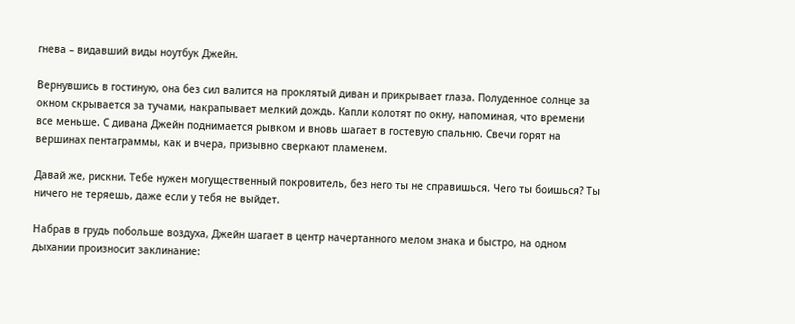гнева – видавший виды ноутбук Джейн.

Вернувшись в гостиную, она без сил валится на проклятый диван и прикрывает глаза. Полуденное солнце за окном скрывается за тучами, накрапывает мелкий дождь. Капли колотят по окну, напоминая, что времени все меньше. С дивана Джейн поднимается рывком и вновь шагает в гостевую спальню. Свечи горят на вершинах пентаграммы, как и вчера, призывно сверкают пламенем.

Давай же, рискни. Тебе нужен могущественный покровитель, без него ты не справишься. Чего ты боишься? Ты ничего не теряешь, даже если у тебя не выйдет.

Набрав в грудь побольше воздуха, Джейн шагает в центр начертанного мелом знака и быстро, на одном дыхании произносит заклинание: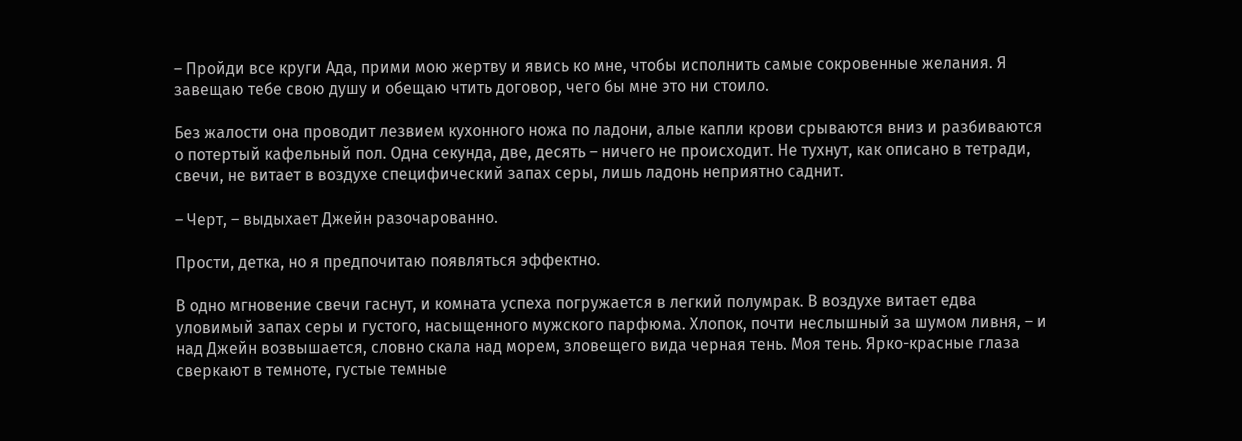– Пройди все круги Ада, прими мою жертву и явись ко мне, чтобы исполнить самые сокровенные желания. Я завещаю тебе свою душу и обещаю чтить договор, чего бы мне это ни стоило.

Без жалости она проводит лезвием кухонного ножа по ладони, алые капли крови срываются вниз и разбиваются о потертый кафельный пол. Одна секунда, две, десять – ничего не происходит. Не тухнут, как описано в тетради, свечи, не витает в воздухе специфический запах серы, лишь ладонь неприятно саднит.

– Черт, – выдыхает Джейн разочарованно.

Прости, детка, но я предпочитаю появляться эффектно.

В одно мгновение свечи гаснут, и комната успеха погружается в легкий полумрак. В воздухе витает едва уловимый запах серы и густого, насыщенного мужского парфюма. Хлопок, почти неслышный за шумом ливня, – и над Джейн возвышается, словно скала над морем, зловещего вида черная тень. Моя тень. Ярко-красные глаза сверкают в темноте, густые темные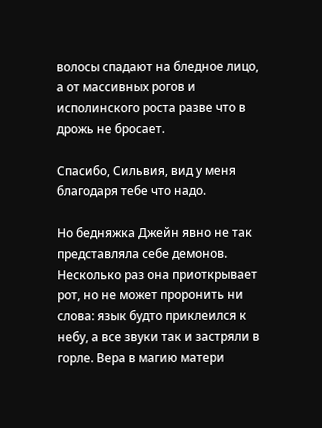волосы спадают на бледное лицо, а от массивных рогов и исполинского роста разве что в дрожь не бросает.

Спасибо, Сильвия, вид у меня благодаря тебе что надо.

Но бедняжка Джейн явно не так представляла себе демонов. Несколько раз она приоткрывает рот, но не может проронить ни слова: язык будто приклеился к небу, а все звуки так и застряли в горле. Вера в магию матери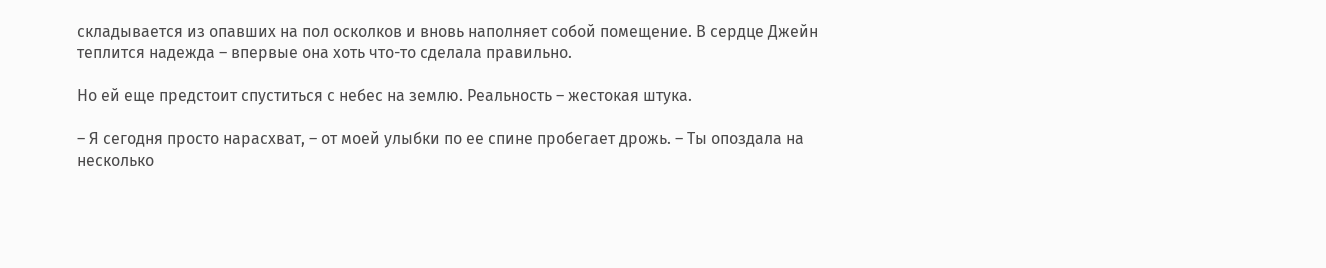складывается из опавших на пол осколков и вновь наполняет собой помещение. В сердце Джейн теплится надежда – впервые она хоть что-то сделала правильно.

Но ей еще предстоит спуститься с небес на землю. Реальность – жестокая штука.

– Я сегодня просто нарасхват, – от моей улыбки по ее спине пробегает дрожь. – Ты опоздала на несколько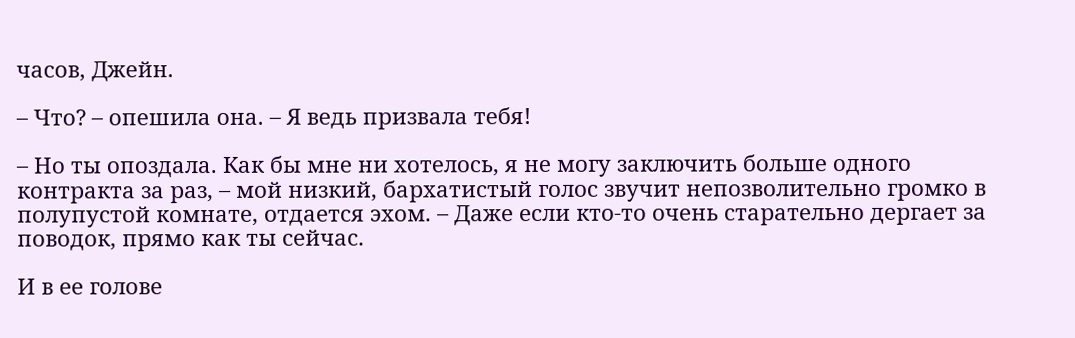часов, Джейн.

– Что? – опешила она. – Я ведь призвала тебя!

– Но ты опоздала. Как бы мне ни хотелось, я не могу заключить больше одного контракта за раз, – мой низкий, бархатистый голос звучит непозволительно громко в полупустой комнате, отдается эхом. – Даже если кто-то очень старательно дергает за поводок, прямо как ты сейчас.

И в ее голове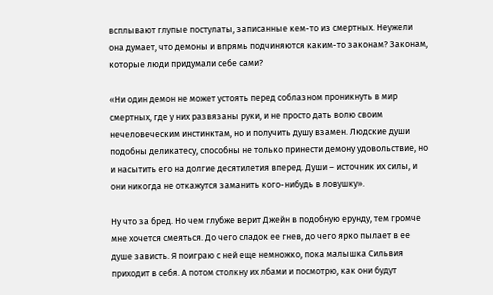всплывают глупые постулаты, записанные кем-то из смертных. Неужели она думает, что демоны и впрямь подчиняются каким-то законам? Законам, которые люди придумали себе сами?

«Ни один демон не может устоять перед соблазном проникнуть в мир смертных, где у них развязаны руки, и не просто дать волю своим нечеловеческим инстинктам, но и получить душу взамен. Людские души подобны деликатесу, способны не только принести демону удовольствие, но и насытить его на долгие десятилетия вперед. Души – источник их силы, и они никогда не откажутся заманить кого-нибудь в ловушку».

Ну что за бред. Но чем глубже верит Джейн в подобную ерунду, тем громче мне хочется смеяться. До чего сладок ее гнев, до чего ярко пылает в ее душе зависть. Я поиграю с ней еще немножко, пока малышка Сильвия приходит в себя. А потом столкну их лбами и посмотрю, как они будут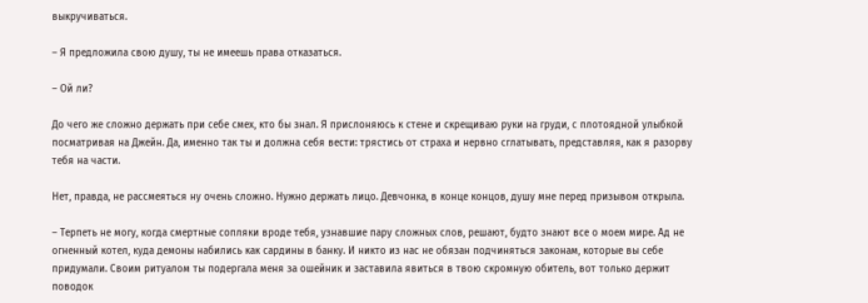выкручиваться.

– Я предложила свою душу, ты не имеешь права отказаться.

– Ой ли?

До чего же сложно держать при себе смех, кто бы знал. Я прислоняюсь к стене и скрещиваю руки на груди, с плотоядной улыбкой посматривая на Джейн. Да, именно так ты и должна себя вести: трястись от страха и нервно сглатывать, представляя, как я разорву тебя на части.

Нет, правда, не рассмеяться ну очень сложно. Нужно держать лицо. Девчонка, в конце концов, душу мне перед призывом открыла.

– Терпеть не могу, когда смертные сопляки вроде тебя, узнавшие пару сложных слов, решают, будто знают все о моем мире. Ад не огненный котел, куда демоны набились как сардины в банку. И никто из нас не обязан подчиняться законам, которые вы себе придумали. Своим ритуалом ты подергала меня за ошейник и заставила явиться в твою скромную обитель, вот только держит поводок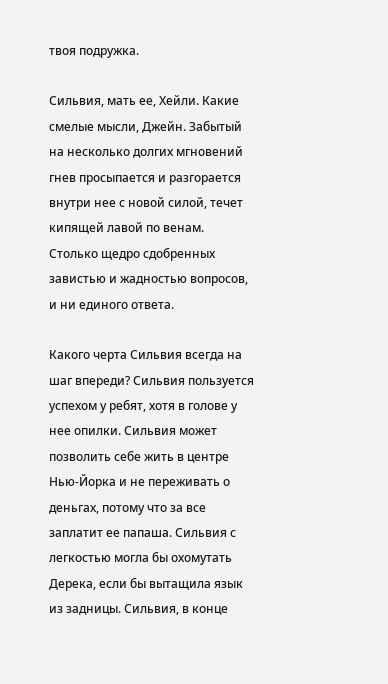твоя подружка.

Сильвия, мать ее, Хейли. Какие смелые мысли, Джейн. Забытый на несколько долгих мгновений гнев просыпается и разгорается внутри нее с новой силой, течет кипящей лавой по венам. Столько щедро сдобренных завистью и жадностью вопросов, и ни единого ответа.

Какого черта Сильвия всегда на шаг впереди? Сильвия пользуется успехом у ребят, хотя в голове у нее опилки. Сильвия может позволить себе жить в центре Нью-Йорка и не переживать о деньгах, потому что за все заплатит ее папаша. Сильвия с легкостью могла бы охомутать Дерека, если бы вытащила язык из задницы. Сильвия, в конце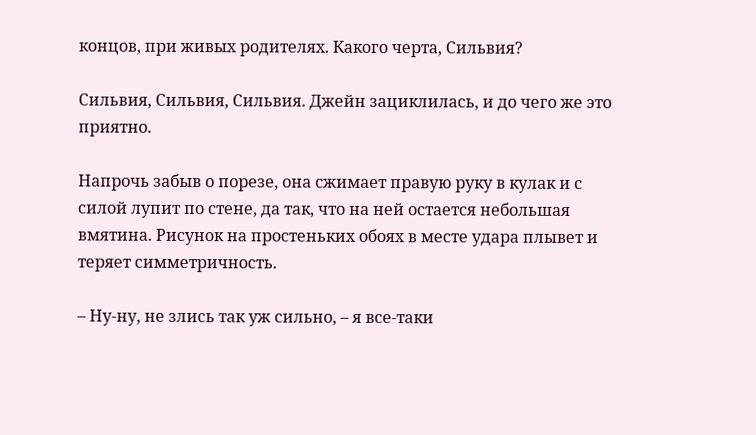концов, при живых родителях. Какого черта, Сильвия?

Сильвия, Сильвия, Сильвия. Джейн зациклилась, и до чего же это приятно.

Напрочь забыв о порезе, она сжимает правую руку в кулак и с силой лупит по стене, да так, что на ней остается небольшая вмятина. Рисунок на простеньких обоях в месте удара плывет и теряет симметричность.

– Ну-ну, не злись так уж сильно, – я все-таки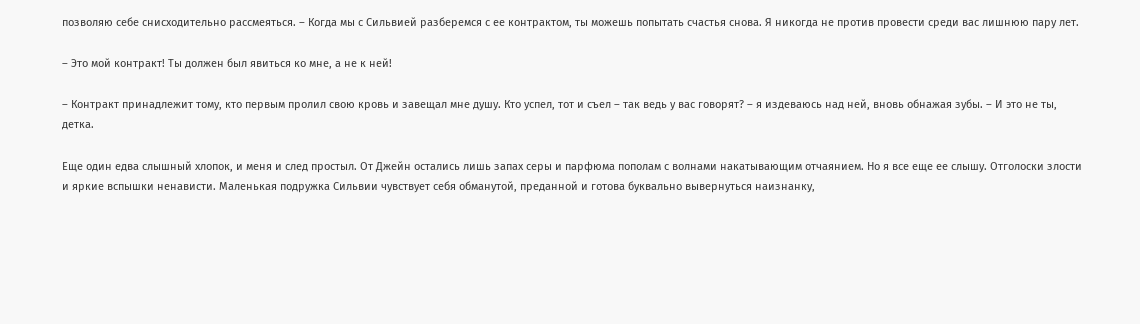позволяю себе снисходительно рассмеяться. – Когда мы с Сильвией разберемся с ее контрактом, ты можешь попытать счастья снова. Я никогда не против провести среди вас лишнюю пару лет.

– Это мой контракт! Ты должен был явиться ко мне, а не к ней!

– Контракт принадлежит тому, кто первым пролил свою кровь и завещал мне душу. Кто успел, тот и съел – так ведь у вас говорят? – я издеваюсь над ней, вновь обнажая зубы. – И это не ты, детка.

Еще один едва слышный хлопок, и меня и след простыл. От Джейн остались лишь запах серы и парфюма пополам с волнами накатывающим отчаянием. Но я все еще ее слышу. Отголоски злости и яркие вспышки ненависти. Маленькая подружка Сильвии чувствует себя обманутой, преданной и готова буквально вывернуться наизнанку,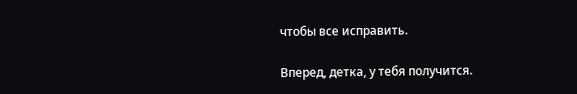чтобы все исправить.

Вперед, детка, у тебя получится.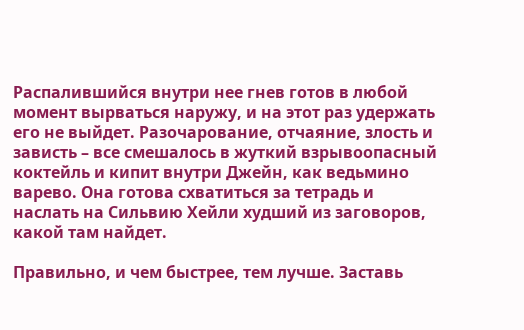Распалившийся внутри нее гнев готов в любой момент вырваться наружу, и на этот раз удержать его не выйдет. Разочарование, отчаяние, злость и зависть – все смешалось в жуткий взрывоопасный коктейль и кипит внутри Джейн, как ведьмино варево. Она готова схватиться за тетрадь и наслать на Сильвию Хейли худший из заговоров, какой там найдет.

Правильно, и чем быстрее, тем лучше. Заставь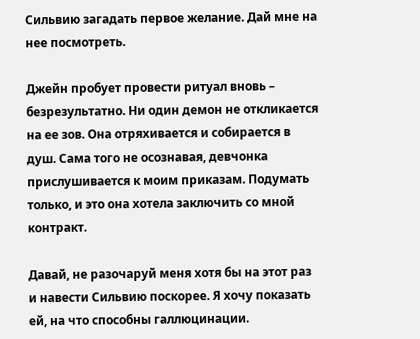Сильвию загадать первое желание. Дай мне на нее посмотреть.

Джейн пробует провести ритуал вновь – безрезультатно. Ни один демон не откликается на ее зов. Она отряхивается и собирается в душ. Сама того не осознавая, девчонка прислушивается к моим приказам. Подумать только, и это она хотела заключить со мной контракт.

Давай, не разочаруй меня хотя бы на этот раз и навести Сильвию поскорее. Я хочу показать ей, на что способны галлюцинации.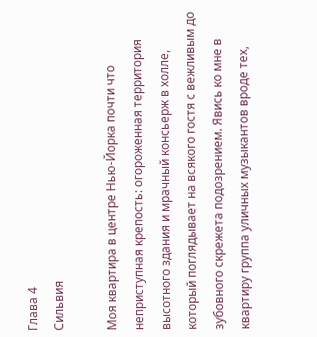Глава 4
Сильвия

Моя квартира в центре Нью-Йорка почти что неприступная крепость: огороженная территория высотного здания и мрачный консьерж в холле, который поглядывает на всякого гостя с вежливым до зубовного скрежета подозрением. Явись ко мне в квартиру группа уличных музыкантов вроде тех,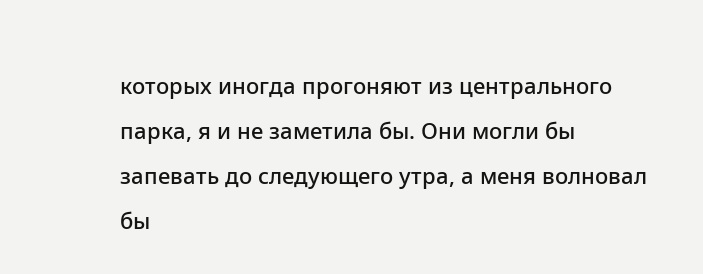которых иногда прогоняют из центрального парка, я и не заметила бы. Они могли бы запевать до следующего утра, а меня волновал бы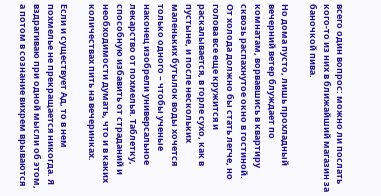всего один вопрос: можно ли послать кого-то из них в ближайший магазин за баночкой пива.

Но дома пусто, лишь прохладный вечерний ветер блуждает по комнатам, ворвавшись в квартиру сквозь распахнутое окно в гостиной. От холода должно бы стать легче, но голова все еще кружится и раскалывается, в горле сухо, как в пустыне, и после нескольких маленьких бутылок воды хочется только одного – чтобы ученые наконец изобрели универсальное лекарство от похмелья. Таблетку, способную избавить от страданий и необходимости думать, что и в каких количествах пить на вечеринках.

Если и существует Ад, то в нем похмелье не прекращается никогда. Я вздрагиваю при одной мысли об этом, а потом в сознание вихрем врываются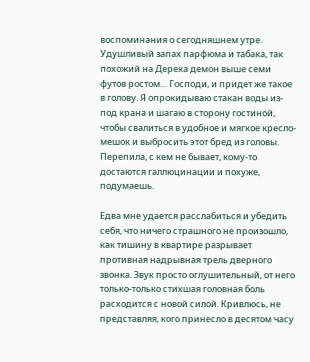воспоминания о сегодняшнем утре. Удушливый запах парфюма и табака, так похожий на Дерека демон выше семи футов ростом… Господи, и придет же такое в голову. Я опрокидываю стакан воды из-под крана и шагаю в сторону гостиной, чтобы свалиться в удобное и мягкое кресло-мешок и выбросить этот бред из головы. Перепила, с кем не бывает, кому-то достаются галлюцинации и похуже, подумаешь.

Едва мне удается расслабиться и убедить себя, что ничего страшного не произошло, как тишину в квартире разрывает противная надрывная трель дверного звонка. Звук просто оглушительный, от него только-только стихшая головная боль расходится с новой силой. Кривлюсь, не представляя, кого принесло в десятом часу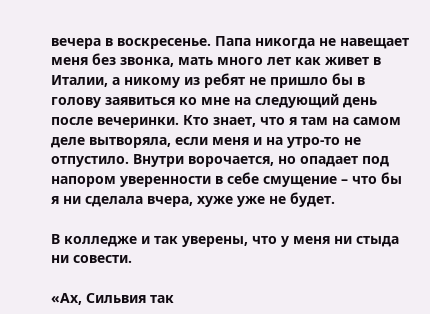вечера в воскресенье. Папа никогда не навещает меня без звонка, мать много лет как живет в Италии, а никому из ребят не пришло бы в голову заявиться ко мне на следующий день после вечеринки. Кто знает, что я там на самом деле вытворяла, если меня и на утро-то не отпустило. Внутри ворочается, но опадает под напором уверенности в себе смущение – что бы я ни сделала вчера, хуже уже не будет.

В колледже и так уверены, что у меня ни стыда ни совести.

«Ах, Сильвия так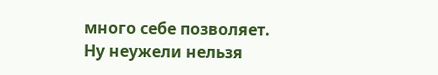много себе позволяет. Ну неужели нельзя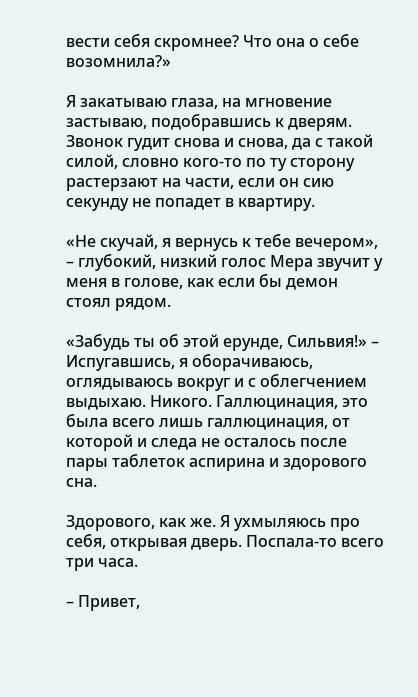вести себя скромнее? Что она о себе возомнила?»

Я закатываю глаза, на мгновение застываю, подобравшись к дверям. Звонок гудит снова и снова, да с такой силой, словно кого-то по ту сторону растерзают на части, если он сию секунду не попадет в квартиру.

«Не скучай, я вернусь к тебе вечером», – глубокий, низкий голос Мера звучит у меня в голове, как если бы демон стоял рядом.

«Забудь ты об этой ерунде, Сильвия!» – Испугавшись, я оборачиваюсь, оглядываюсь вокруг и с облегчением выдыхаю. Никого. Галлюцинация, это была всего лишь галлюцинация, от которой и следа не осталось после пары таблеток аспирина и здорового сна.

Здорового, как же. Я ухмыляюсь про себя, открывая дверь. Поспала-то всего три часа.

– Привет,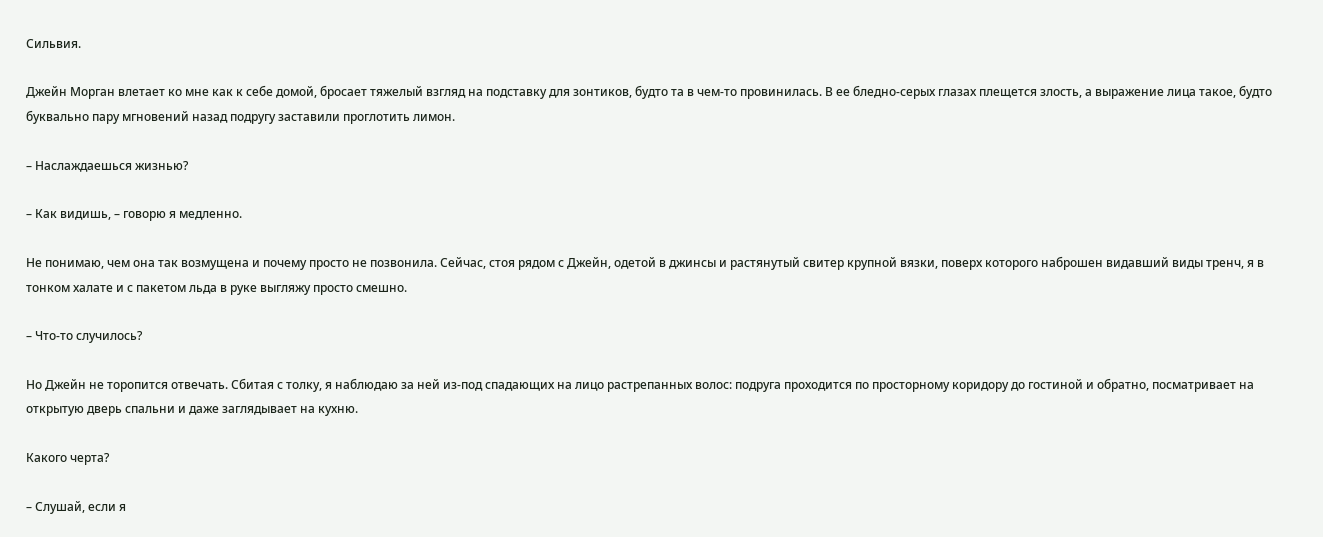Сильвия.

Джейн Морган влетает ко мне как к себе домой, бросает тяжелый взгляд на подставку для зонтиков, будто та в чем-то провинилась. В ее бледно-серых глазах плещется злость, а выражение лица такое, будто буквально пару мгновений назад подругу заставили проглотить лимон.

– Наслаждаешься жизнью?

– Как видишь, – говорю я медленно.

Не понимаю, чем она так возмущена и почему просто не позвонила. Сейчас, стоя рядом с Джейн, одетой в джинсы и растянутый свитер крупной вязки, поверх которого наброшен видавший виды тренч, я в тонком халате и с пакетом льда в руке выгляжу просто смешно.

– Что-то случилось?

Но Джейн не торопится отвечать. Сбитая с толку, я наблюдаю за ней из-под спадающих на лицо растрепанных волос: подруга проходится по просторному коридору до гостиной и обратно, посматривает на открытую дверь спальни и даже заглядывает на кухню.

Какого черта?

– Слушай, если я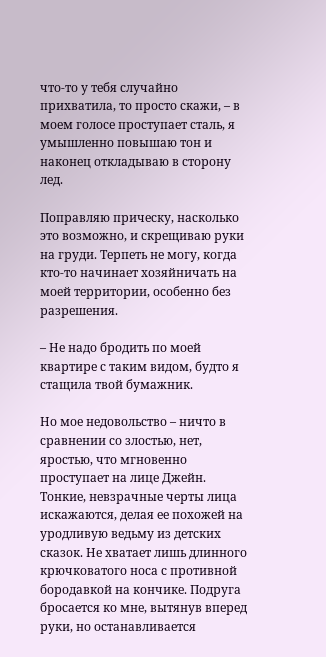что-то у тебя случайно прихватила, то просто скажи, – в моем голосе проступает сталь, я умышленно повышаю тон и наконец откладываю в сторону лед.

Поправляю прическу, насколько это возможно, и скрещиваю руки на груди. Терпеть не могу, когда кто-то начинает хозяйничать на моей территории, особенно без разрешения.

– Не надо бродить по моей квартире с таким видом, будто я стащила твой бумажник.

Но мое недовольство – ничто в сравнении со злостью, нет, яростью, что мгновенно проступает на лице Джейн. Тонкие, невзрачные черты лица искажаются, делая ее похожей на уродливую ведьму из детских сказок. Не хватает лишь длинного крючковатого носа с противной бородавкой на кончике. Подруга бросается ко мне, вытянув вперед руки, но останавливается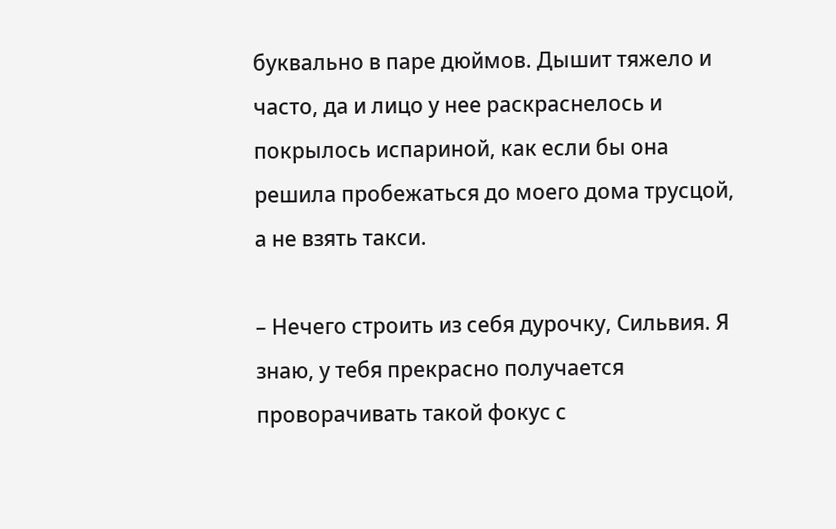буквально в паре дюймов. Дышит тяжело и часто, да и лицо у нее раскраснелось и покрылось испариной, как если бы она решила пробежаться до моего дома трусцой, а не взять такси.

– Нечего строить из себя дурочку, Сильвия. Я знаю, у тебя прекрасно получается проворачивать такой фокус с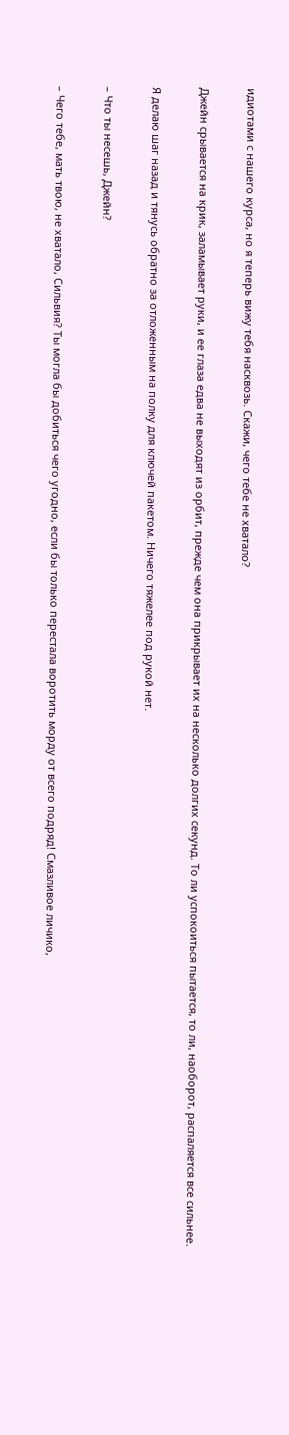идиотами с нашего курса, но я теперь вижу тебя насквозь. Скажи, чего тебе не хватало?

Джейн срывается на крик, заламывает руки, и ее глаза едва не выходят из орбит, прежде чем она прикрывает их на несколько долгих секунд. То ли успокоиться пытается, то ли, наоборот, распаляется все сильнее.

Я делаю шаг назад и тянусь обратно за отложенным на полку для ключей пакетом. Ничего тяжелее под рукой нет.

– Что ты несешь, Джейн?

– Чего тебе, мать твою, не хватало, Сильвия? Ты могла бы добиться чего угодно, если бы только перестала воротить морду от всего подряд! Смазливое личико,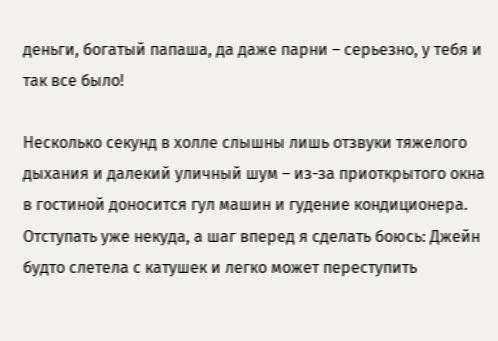деньги, богатый папаша, да даже парни – серьезно, у тебя и так все было!

Несколько секунд в холле слышны лишь отзвуки тяжелого дыхания и далекий уличный шум – из-за приоткрытого окна в гостиной доносится гул машин и гудение кондиционера. Отступать уже некуда, а шаг вперед я сделать боюсь: Джейн будто слетела с катушек и легко может переступить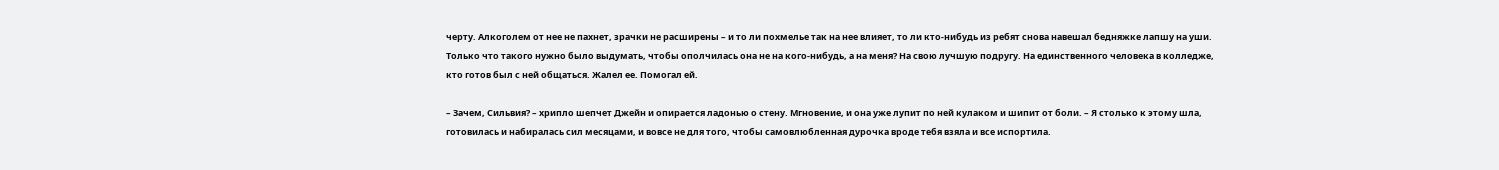черту. Алкоголем от нее не пахнет, зрачки не расширены – и то ли похмелье так на нее влияет, то ли кто-нибудь из ребят снова навешал бедняжке лапшу на уши. Только что такого нужно было выдумать, чтобы ополчилась она не на кого-нибудь, а на меня? На свою лучшую подругу. На единственного человека в колледже, кто готов был с ней общаться. Жалел ее. Помогал ей.

– Зачем, Сильвия? – хрипло шепчет Джейн и опирается ладонью о стену. Мгновение, и она уже лупит по ней кулаком и шипит от боли. – Я столько к этому шла, готовилась и набиралась сил месяцами, и вовсе не для того, чтобы самовлюбленная дурочка вроде тебя взяла и все испортила.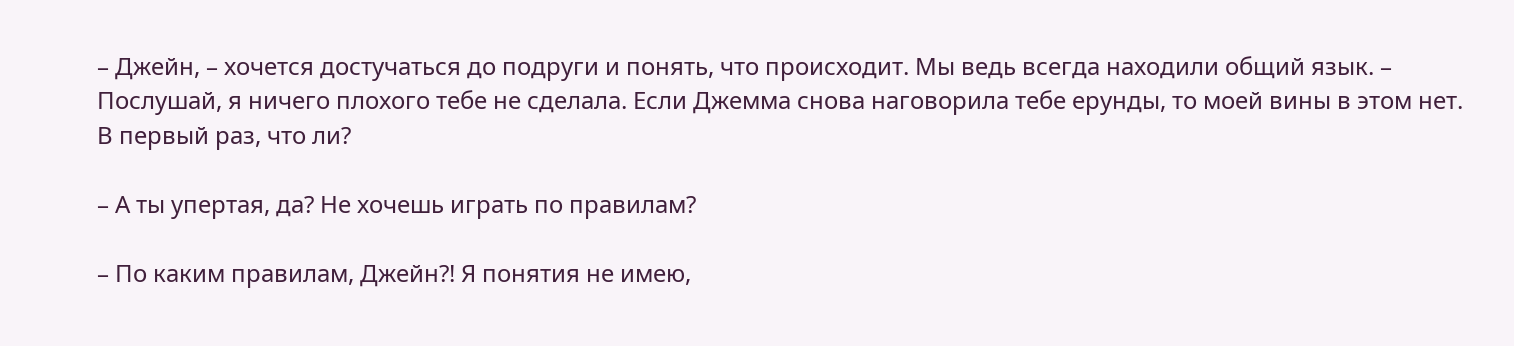– Джейн, – хочется достучаться до подруги и понять, что происходит. Мы ведь всегда находили общий язык. – Послушай, я ничего плохого тебе не сделала. Если Джемма снова наговорила тебе ерунды, то моей вины в этом нет. В первый раз, что ли?

– А ты упертая, да? Не хочешь играть по правилам?

– По каким правилам, Джейн?! Я понятия не имею,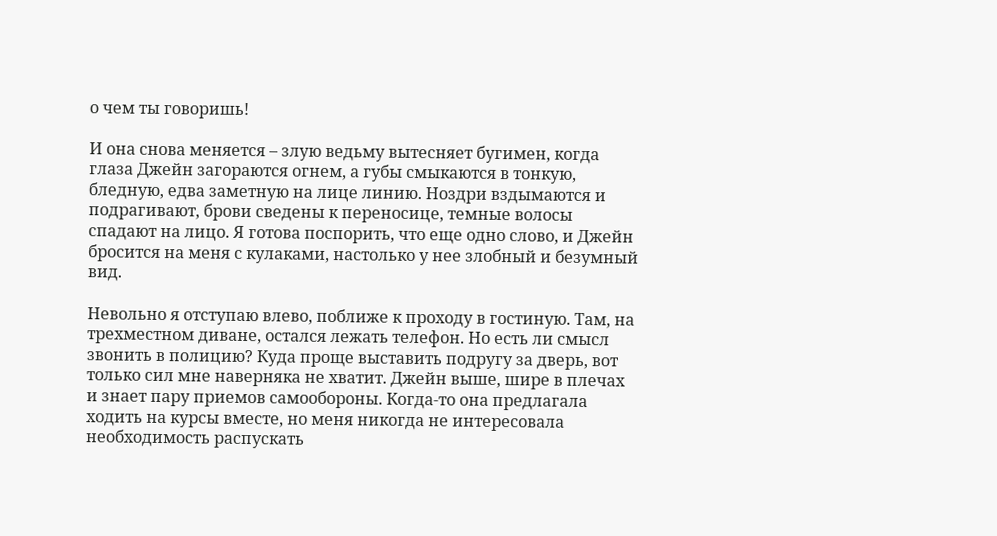о чем ты говоришь!

И она снова меняется – злую ведьму вытесняет бугимен, когда глаза Джейн загораются огнем, а губы смыкаются в тонкую, бледную, едва заметную на лице линию. Ноздри вздымаются и подрагивают, брови сведены к переносице, темные волосы спадают на лицо. Я готова поспорить, что еще одно слово, и Джейн бросится на меня с кулаками, настолько у нее злобный и безумный вид.

Невольно я отступаю влево, поближе к проходу в гостиную. Там, на трехместном диване, остался лежать телефон. Но есть ли смысл звонить в полицию? Куда проще выставить подругу за дверь, вот только сил мне наверняка не хватит. Джейн выше, шире в плечах и знает пару приемов самообороны. Когда-то она предлагала ходить на курсы вместе, но меня никогда не интересовала необходимость распускать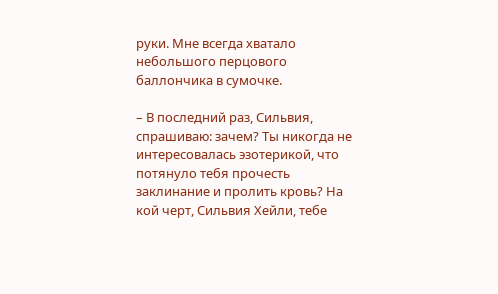руки. Мне всегда хватало небольшого перцового баллончика в сумочке.

– В последний раз, Сильвия, спрашиваю: зачем? Ты никогда не интересовалась эзотерикой, что потянуло тебя прочесть заклинание и пролить кровь? На кой черт, Сильвия Хейли, тебе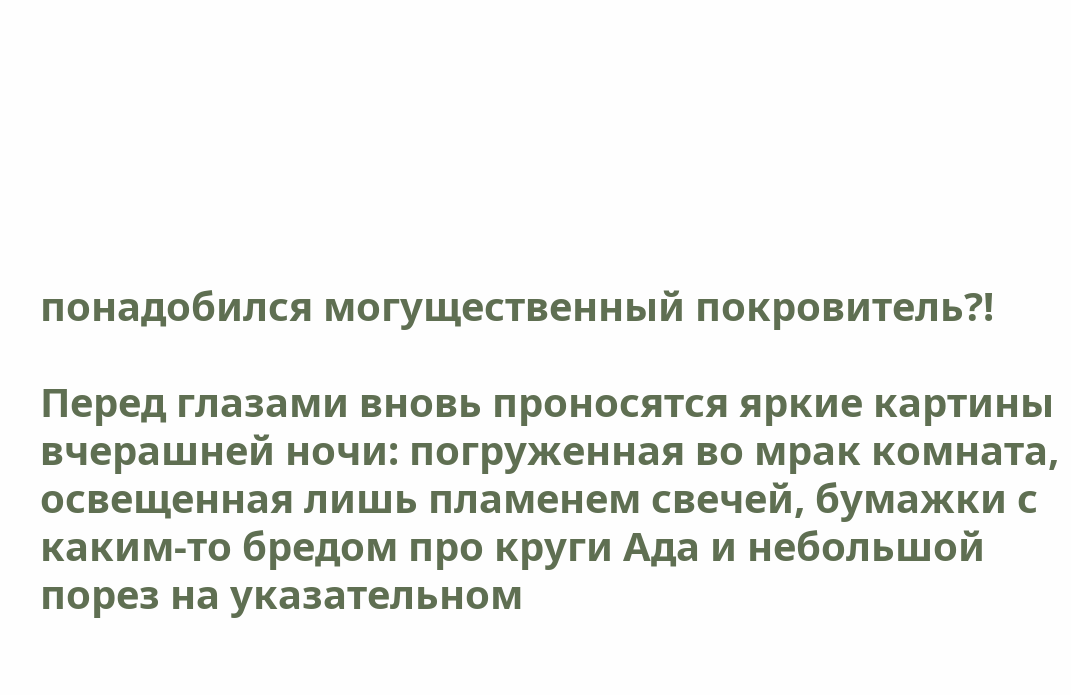понадобился могущественный покровитель?!

Перед глазами вновь проносятся яркие картины вчерашней ночи: погруженная во мрак комната, освещенная лишь пламенем свечей, бумажки с каким-то бредом про круги Ада и небольшой порез на указательном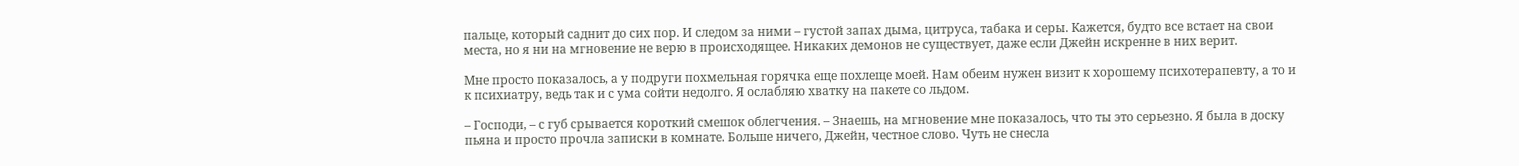пальце, который саднит до сих пор. И следом за ними – густой запах дыма, цитруса, табака и серы. Кажется, будто все встает на свои места, но я ни на мгновение не верю в происходящее. Никаких демонов не существует, даже если Джейн искренне в них верит.

Мне просто показалось, а у подруги похмельная горячка еще похлеще моей. Нам обеим нужен визит к хорошему психотерапевту, а то и к психиатру, ведь так и с ума сойти недолго. Я ослабляю хватку на пакете со льдом.

– Господи, – с губ срывается короткий смешок облегчения. – Знаешь, на мгновение мне показалось, что ты это серьезно. Я была в доску пьяна и просто прочла записки в комнате. Больше ничего, Джейн, честное слово. Чуть не снесла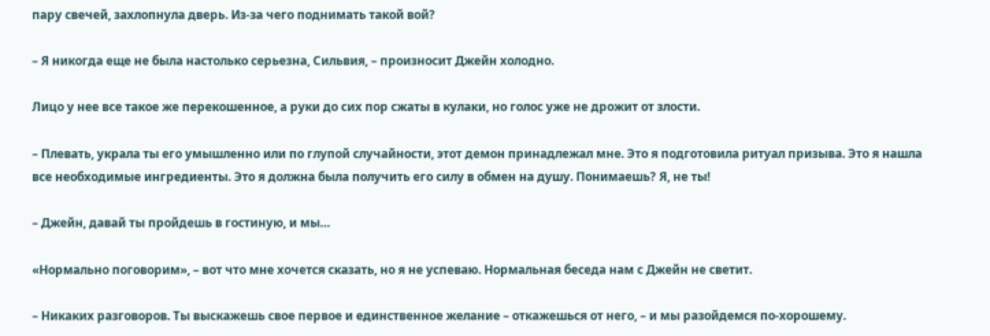пару свечей, захлопнула дверь. Из-за чего поднимать такой вой?

– Я никогда еще не была настолько серьезна, Сильвия, – произносит Джейн холодно.

Лицо у нее все такое же перекошенное, а руки до сих пор сжаты в кулаки, но голос уже не дрожит от злости.

– Плевать, украла ты его умышленно или по глупой случайности, этот демон принадлежал мне. Это я подготовила ритуал призыва. Это я нашла все необходимые ингредиенты. Это я должна была получить его силу в обмен на душу. Понимаешь? Я, не ты!

– Джейн, давай ты пройдешь в гостиную, и мы…

«Нормально поговорим», – вот что мне хочется сказать, но я не успеваю. Нормальная беседа нам с Джейн не светит.

– Никаких разговоров. Ты выскажешь свое первое и единственное желание – откажешься от него, – и мы разойдемся по-хорошему.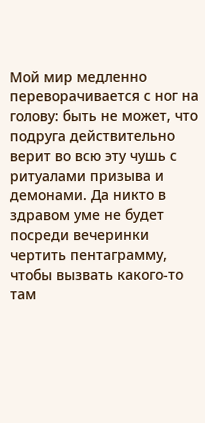Мой мир медленно переворачивается с ног на голову: быть не может, что подруга действительно верит во всю эту чушь с ритуалами призыва и демонами. Да никто в здравом уме не будет посреди вечеринки чертить пентаграмму, чтобы вызвать какого-то там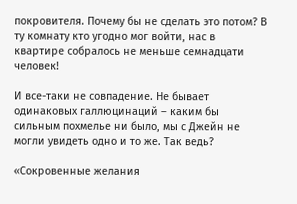покровителя. Почему бы не сделать это потом? В ту комнату кто угодно мог войти, нас в квартире собралось не меньше семнадцати человек!

И все-таки не совпадение. Не бывает одинаковых галлюцинаций – каким бы сильным похмелье ни было, мы с Джейн не могли увидеть одно и то же. Так ведь?

«Сокровенные желания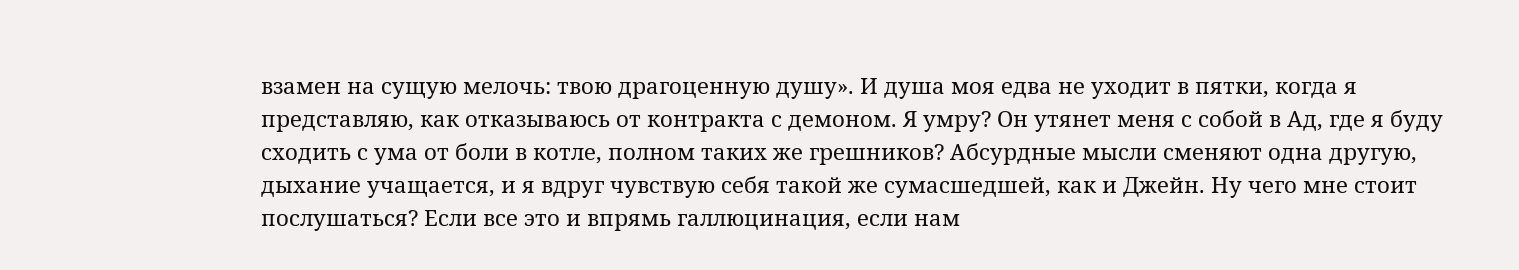взамен на сущую мелочь: твою драгоценную душу». И душа моя едва не уходит в пятки, когда я представляю, как отказываюсь от контракта с демоном. Я умру? Он утянет меня с собой в Ад, где я буду сходить с ума от боли в котле, полном таких же грешников? Абсурдные мысли сменяют одна другую, дыхание учащается, и я вдруг чувствую себя такой же сумасшедшей, как и Джейн. Ну чего мне стоит послушаться? Если все это и впрямь галлюцинация, если нам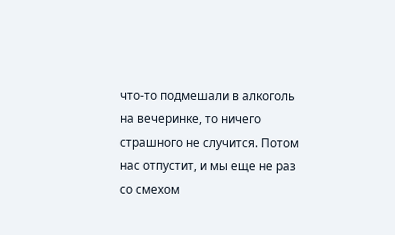что-то подмешали в алкоголь на вечеринке, то ничего страшного не случится. Потом нас отпустит, и мы еще не раз со смехом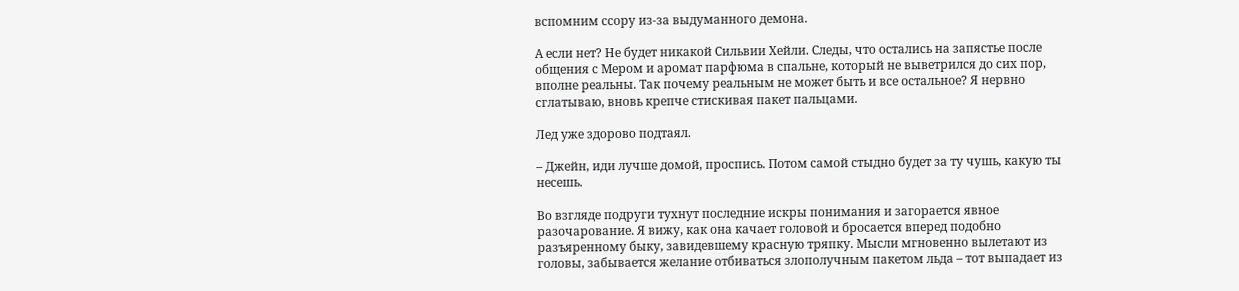вспомним ссору из-за выдуманного демона.

А если нет? Не будет никакой Сильвии Хейли. Следы, что остались на запястье после общения с Мером и аромат парфюма в спальне, который не выветрился до сих пор, вполне реальны. Так почему реальным не может быть и все остальное? Я нервно сглатываю, вновь крепче стискивая пакет пальцами.

Лед уже здорово подтаял.

– Джейн, иди лучше домой, проспись. Потом самой стыдно будет за ту чушь, какую ты несешь.

Во взгляде подруги тухнут последние искры понимания и загорается явное разочарование. Я вижу, как она качает головой и бросается вперед подобно разъяренному быку, завидевшему красную тряпку. Мысли мгновенно вылетают из головы, забывается желание отбиваться злополучным пакетом льда – тот выпадает из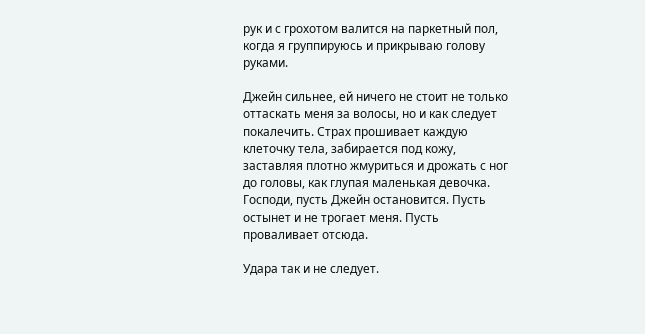рук и с грохотом валится на паркетный пол, когда я группируюсь и прикрываю голову руками.

Джейн сильнее, ей ничего не стоит не только оттаскать меня за волосы, но и как следует покалечить. Страх прошивает каждую клеточку тела, забирается под кожу, заставляя плотно жмуриться и дрожать с ног до головы, как глупая маленькая девочка. Господи, пусть Джейн остановится. Пусть остынет и не трогает меня. Пусть проваливает отсюда.

Удара так и не следует.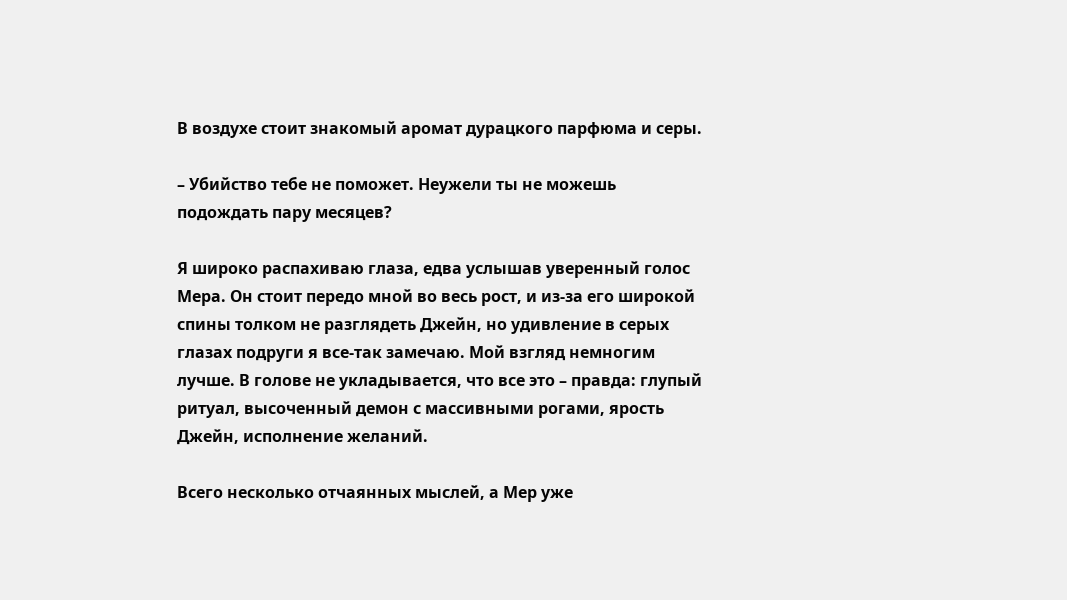В воздухе стоит знакомый аромат дурацкого парфюма и серы.

– Убийство тебе не поможет. Неужели ты не можешь подождать пару месяцев?

Я широко распахиваю глаза, едва услышав уверенный голос Мера. Он стоит передо мной во весь рост, и из-за его широкой спины толком не разглядеть Джейн, но удивление в серых глазах подруги я все-так замечаю. Мой взгляд немногим лучше. В голове не укладывается, что все это – правда: глупый ритуал, высоченный демон с массивными рогами, ярость Джейн, исполнение желаний.

Всего несколько отчаянных мыслей, а Мер уже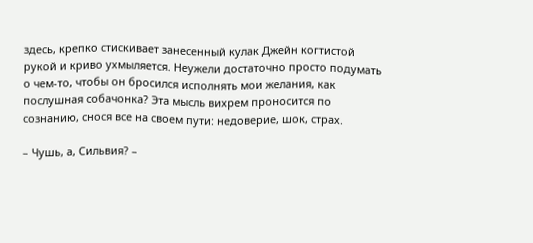здесь, крепко стискивает занесенный кулак Джейн когтистой рукой и криво ухмыляется. Неужели достаточно просто подумать о чем-то, чтобы он бросился исполнять мои желания, как послушная собачонка? Эта мысль вихрем проносится по сознанию, снося все на своем пути: недоверие, шок, страх.

– Чушь, а, Сильвия? –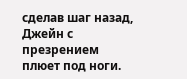сделав шаг назад, Джейн с презрением плюет под ноги.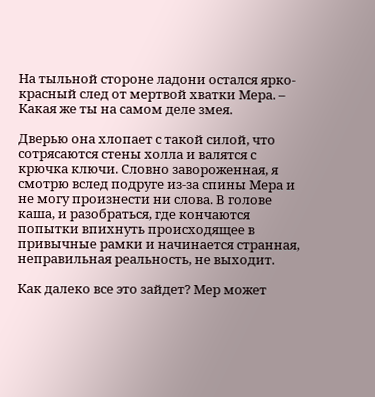На тыльной стороне ладони остался ярко-красный след от мертвой хватки Мера. – Какая же ты на самом деле змея.

Дверью она хлопает с такой силой, что сотрясаются стены холла и валятся с крючка ключи. Словно завороженная, я смотрю вслед подруге из-за спины Мера и не могу произнести ни слова. В голове каша, и разобраться, где кончаются попытки впихнуть происходящее в привычные рамки и начинается странная, неправильная реальность, не выходит.

Как далеко все это зайдет? Мер может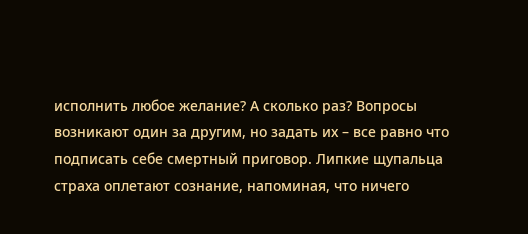исполнить любое желание? А сколько раз? Вопросы возникают один за другим, но задать их – все равно что подписать себе смертный приговор. Липкие щупальца страха оплетают сознание, напоминая, что ничего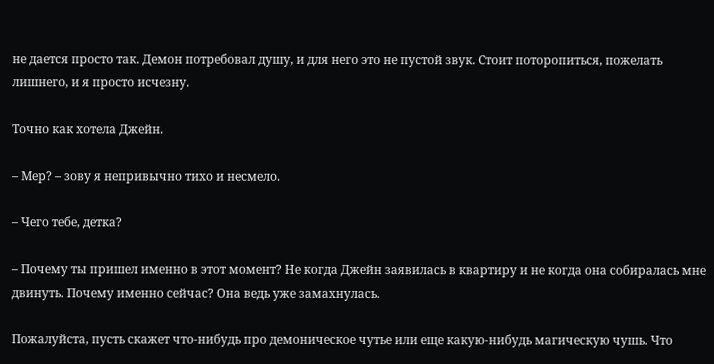не дается просто так. Демон потребовал душу, и для него это не пустой звук. Стоит поторопиться, пожелать лишнего, и я просто исчезну.

Точно как хотела Джейн.

– Мер? – зову я непривычно тихо и несмело.

– Чего тебе, детка?

– Почему ты пришел именно в этот момент? Не когда Джейн заявилась в квартиру и не когда она собиралась мне двинуть. Почему именно сейчас? Она ведь уже замахнулась.

Пожалуйста, пусть скажет что-нибудь про демоническое чутье или еще какую-нибудь магическую чушь. Что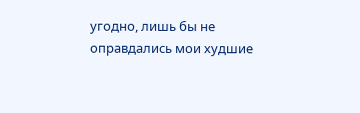угодно, лишь бы не оправдались мои худшие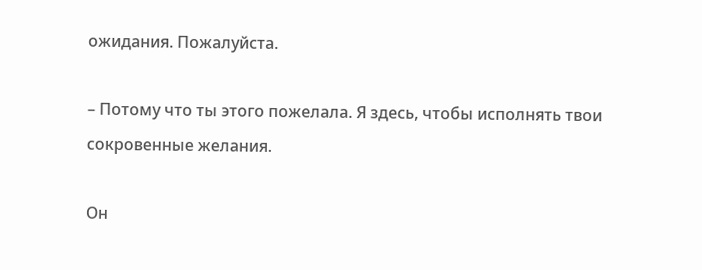ожидания. Пожалуйста.

– Потому что ты этого пожелала. Я здесь, чтобы исполнять твои сокровенные желания.

Он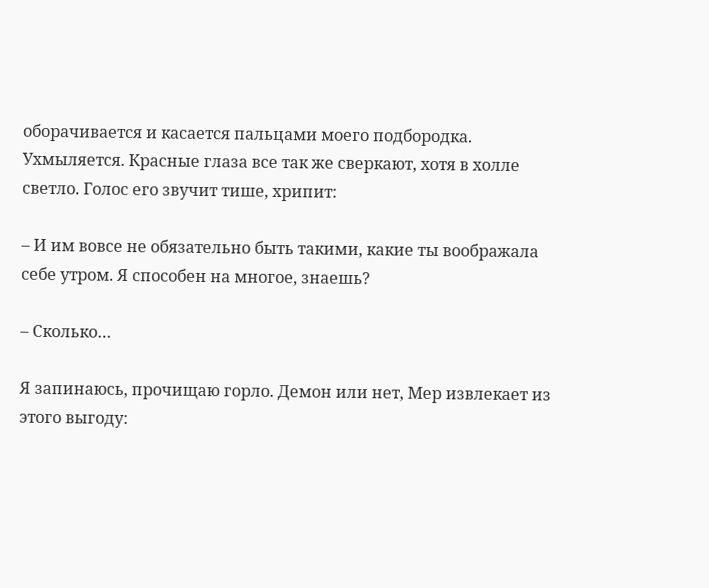оборачивается и касается пальцами моего подбородка. Ухмыляется. Красные глаза все так же сверкают, хотя в холле светло. Голос его звучит тише, хрипит:

– И им вовсе не обязательно быть такими, какие ты воображала себе утром. Я способен на многое, знаешь?

– Сколько…

Я запинаюсь, прочищаю горло. Демон или нет, Мер извлекает из этого выгоду: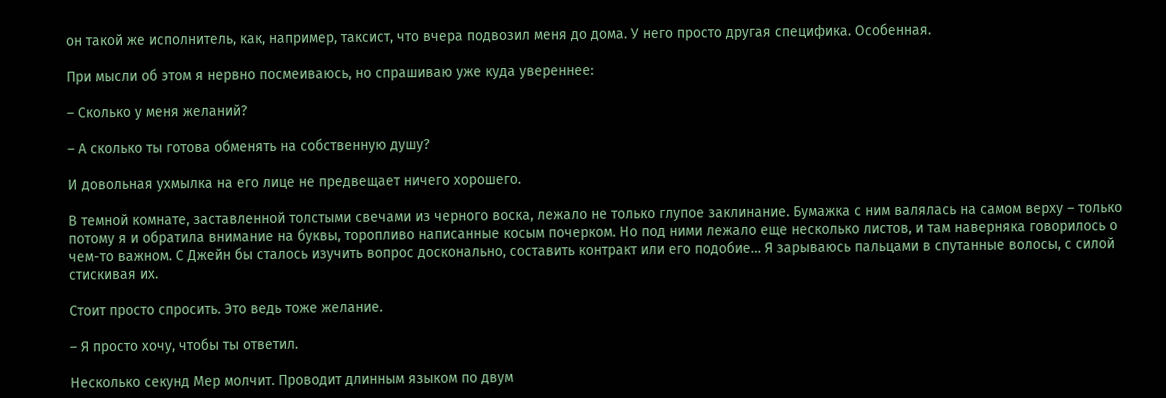он такой же исполнитель, как, например, таксист, что вчера подвозил меня до дома. У него просто другая специфика. Особенная.

При мысли об этом я нервно посмеиваюсь, но спрашиваю уже куда увереннее:

– Сколько у меня желаний?

– А сколько ты готова обменять на собственную душу?

И довольная ухмылка на его лице не предвещает ничего хорошего.

В темной комнате, заставленной толстыми свечами из черного воска, лежало не только глупое заклинание. Бумажка с ним валялась на самом верху – только потому я и обратила внимание на буквы, торопливо написанные косым почерком. Но под ними лежало еще несколько листов, и там наверняка говорилось о чем-то важном. С Джейн бы сталось изучить вопрос досконально, составить контракт или его подобие… Я зарываюсь пальцами в спутанные волосы, с силой стискивая их.

Стоит просто спросить. Это ведь тоже желание.

– Я просто хочу, чтобы ты ответил.

Несколько секунд Мер молчит. Проводит длинным языком по двум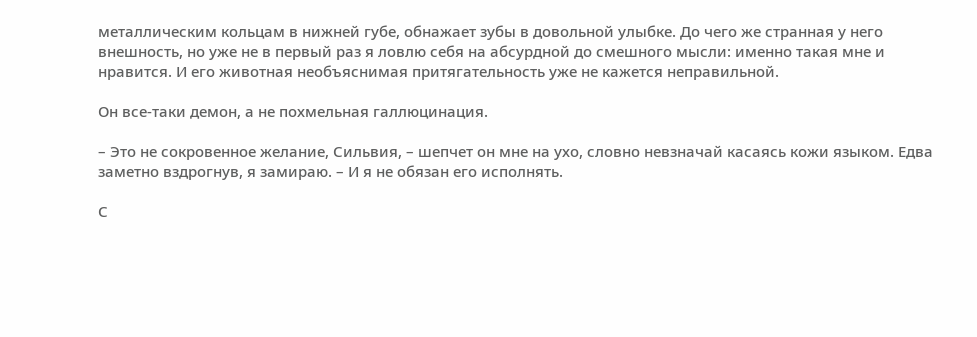металлическим кольцам в нижней губе, обнажает зубы в довольной улыбке. До чего же странная у него внешность, но уже не в первый раз я ловлю себя на абсурдной до смешного мысли: именно такая мне и нравится. И его животная необъяснимая притягательность уже не кажется неправильной.

Он все-таки демон, а не похмельная галлюцинация.

– Это не сокровенное желание, Сильвия, – шепчет он мне на ухо, словно невзначай касаясь кожи языком. Едва заметно вздрогнув, я замираю. – И я не обязан его исполнять.

С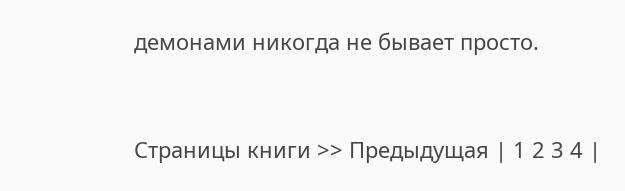демонами никогда не бывает просто.


Страницы книги >> Предыдущая | 1 2 3 4 |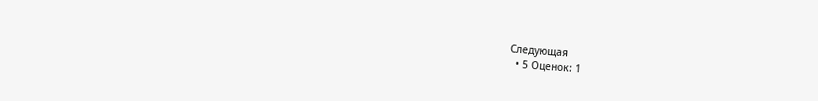Следующая
  • 5 Оценок: 1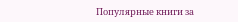Популярные книги за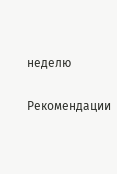неделю


Рекомендации